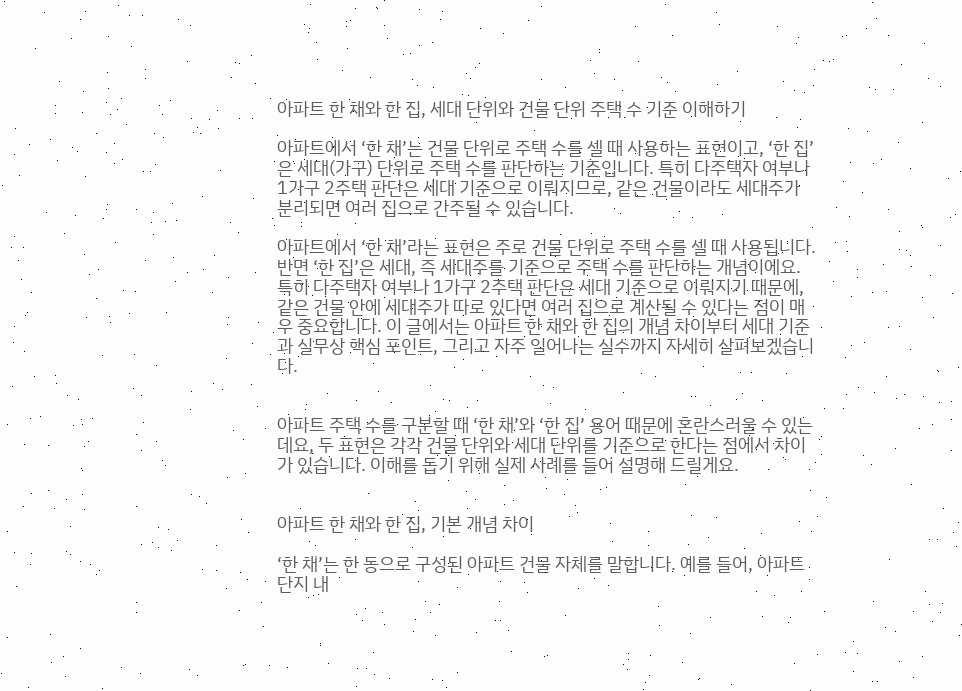아파트 한 채와 한 집, 세대 단위와 건물 단위 주택 수 기준 이해하기

아파트에서 ‘한 채’는 건물 단위로 주택 수를 셀 때 사용하는 표현이고, ‘한 집’은 세대(가구) 단위로 주택 수를 판단하는 기준입니다. 특히 다주택자 여부나 1가구 2주택 판단은 세대 기준으로 이뤄지므로, 같은 건물이라도 세대주가 분리되면 여러 집으로 간주될 수 있습니다.

아파트에서 ‘한 채’라는 표현은 주로 건물 단위로 주택 수를 셀 때 사용됩니다. 반면 ‘한 집’은 세대, 즉 세대주를 기준으로 주택 수를 판단하는 개념이에요. 특히 다주택자 여부나 1가구 2주택 판단은 세대 기준으로 이뤄지기 때문에, 같은 건물 안에 세대주가 따로 있다면 여러 집으로 계산될 수 있다는 점이 매우 중요합니다. 이 글에서는 아파트 한 채와 한 집의 개념 차이부터 세대 기준과 실무상 핵심 포인트, 그리고 자주 일어나는 실수까지 자세히 살펴보겠습니다.


아파트 주택 수를 구분할 때 ‘한 채’와 ‘한 집’ 용어 때문에 혼란스러울 수 있는데요, 두 표현은 각각 건물 단위와 세대 단위를 기준으로 한다는 점에서 차이가 있습니다. 이해를 돕기 위해 실제 사례를 들어 설명해 드릴게요.


아파트 한 채와 한 집, 기본 개념 차이

‘한 채’는 한 동으로 구성된 아파트 건물 자체를 말합니다. 예를 들어, 아파트 단지 내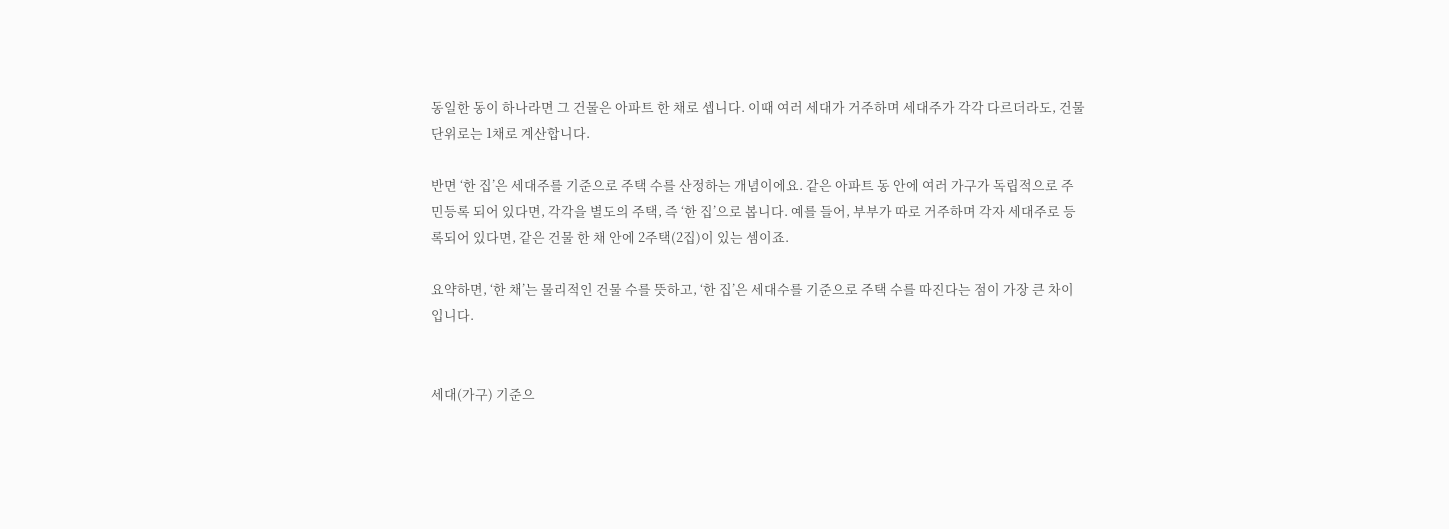동일한 동이 하나라면 그 건물은 아파트 한 채로 셉니다. 이때 여러 세대가 거주하며 세대주가 각각 다르더라도, 건물 단위로는 1채로 계산합니다.

반면 ‘한 집’은 세대주를 기준으로 주택 수를 산정하는 개념이에요. 같은 아파트 동 안에 여러 가구가 독립적으로 주민등록 되어 있다면, 각각을 별도의 주택, 즉 ‘한 집’으로 봅니다. 예를 들어, 부부가 따로 거주하며 각자 세대주로 등록되어 있다면, 같은 건물 한 채 안에 2주택(2집)이 있는 셈이죠.

요약하면, ‘한 채’는 물리적인 건물 수를 뜻하고, ‘한 집’은 세대수를 기준으로 주택 수를 따진다는 점이 가장 큰 차이입니다.


세대(가구) 기준으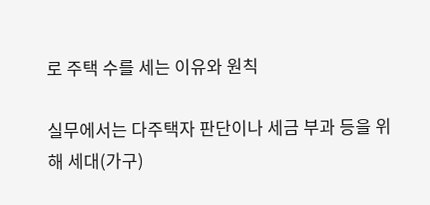로 주택 수를 세는 이유와 원칙

실무에서는 다주택자 판단이나 세금 부과 등을 위해 세대(가구)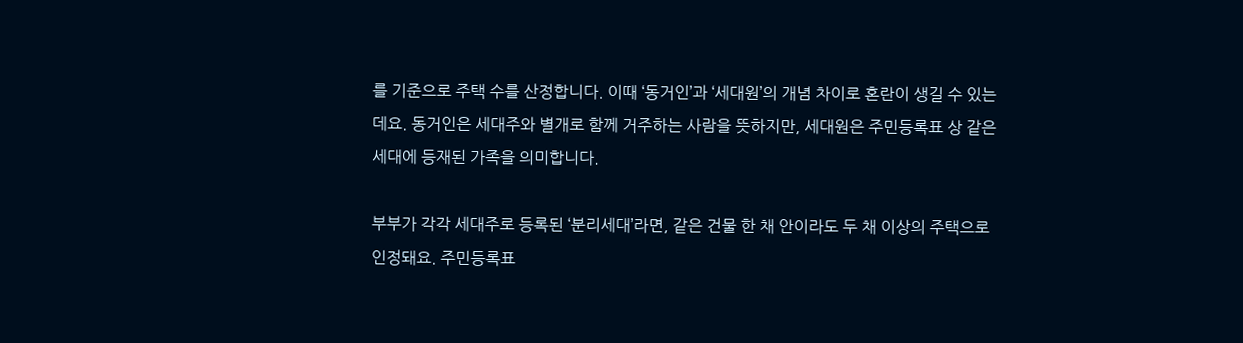를 기준으로 주택 수를 산정합니다. 이때 ‘동거인’과 ‘세대원’의 개념 차이로 혼란이 생길 수 있는데요. 동거인은 세대주와 별개로 함께 거주하는 사람을 뜻하지만, 세대원은 주민등록표 상 같은 세대에 등재된 가족을 의미합니다.

부부가 각각 세대주로 등록된 ‘분리세대’라면, 같은 건물 한 채 안이라도 두 채 이상의 주택으로 인정돼요. 주민등록표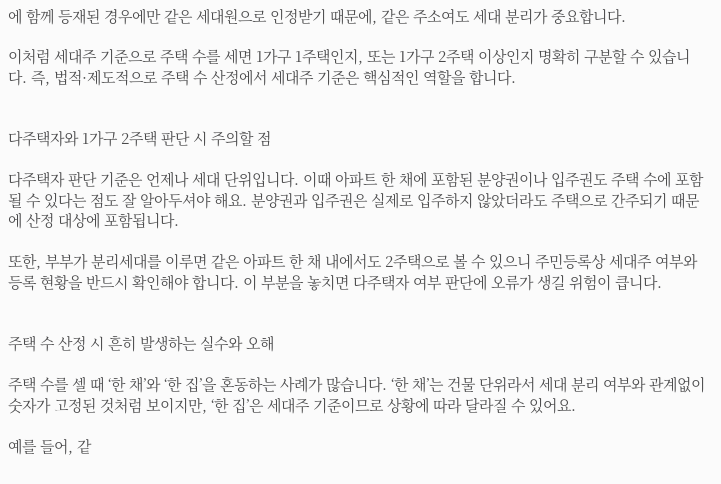에 함께 등재된 경우에만 같은 세대원으로 인정받기 때문에, 같은 주소여도 세대 분리가 중요합니다.

이처럼 세대주 기준으로 주택 수를 세면 1가구 1주택인지, 또는 1가구 2주택 이상인지 명확히 구분할 수 있습니다. 즉, 법적·제도적으로 주택 수 산정에서 세대주 기준은 핵심적인 역할을 합니다.


다주택자와 1가구 2주택 판단 시 주의할 점

다주택자 판단 기준은 언제나 세대 단위입니다. 이때 아파트 한 채에 포함된 분양권이나 입주권도 주택 수에 포함될 수 있다는 점도 잘 알아두셔야 해요. 분양권과 입주권은 실제로 입주하지 않았더라도 주택으로 간주되기 때문에 산정 대상에 포함됩니다.

또한, 부부가 분리세대를 이루면 같은 아파트 한 채 내에서도 2주택으로 볼 수 있으니 주민등록상 세대주 여부와 등록 현황을 반드시 확인해야 합니다. 이 부분을 놓치면 다주택자 여부 판단에 오류가 생길 위험이 큽니다.


주택 수 산정 시 흔히 발생하는 실수와 오해

주택 수를 셀 때 ‘한 채’와 ‘한 집’을 혼동하는 사례가 많습니다. ‘한 채’는 건물 단위라서 세대 분리 여부와 관계없이 숫자가 고정된 것처럼 보이지만, ‘한 집’은 세대주 기준이므로 상황에 따라 달라질 수 있어요.

예를 들어, 같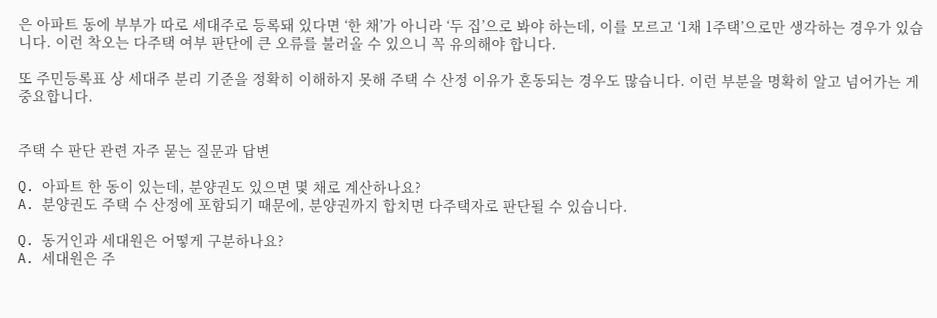은 아파트 동에 부부가 따로 세대주로 등록돼 있다면 ‘한 채’가 아니라 ‘두 집’으로 봐야 하는데, 이를 모르고 ‘1채 1주택’으로만 생각하는 경우가 있습니다. 이런 착오는 다주택 여부 판단에 큰 오류를 불러올 수 있으니 꼭 유의해야 합니다.

또 주민등록표 상 세대주 분리 기준을 정확히 이해하지 못해 주택 수 산정 이유가 혼동되는 경우도 많습니다. 이런 부분을 명확히 알고 넘어가는 게 중요합니다.


주택 수 판단 관련 자주 묻는 질문과 답변

Q. 아파트 한 동이 있는데, 분양권도 있으면 몇 채로 계산하나요?
A. 분양권도 주택 수 산정에 포함되기 때문에, 분양권까지 합치면 다주택자로 판단될 수 있습니다.

Q. 동거인과 세대원은 어떻게 구분하나요?
A. 세대원은 주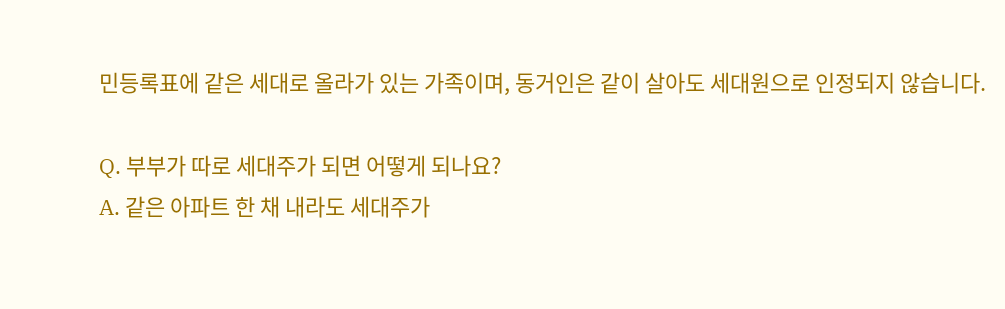민등록표에 같은 세대로 올라가 있는 가족이며, 동거인은 같이 살아도 세대원으로 인정되지 않습니다.

Q. 부부가 따로 세대주가 되면 어떻게 되나요?
A. 같은 아파트 한 채 내라도 세대주가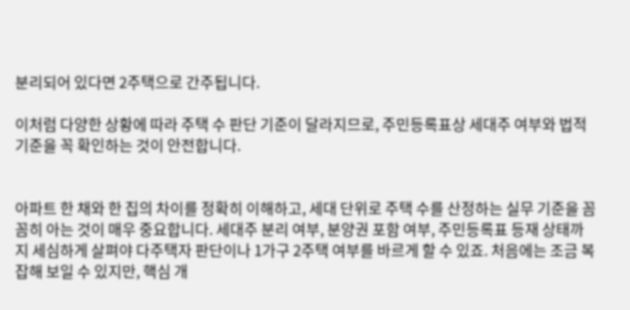분리되어 있다면 2주택으로 간주됩니다.

이처럼 다양한 상황에 따라 주택 수 판단 기준이 달라지므로, 주민등록표상 세대주 여부와 법적 기준을 꼭 확인하는 것이 안전합니다.


아파트 한 채와 한 집의 차이를 정확히 이해하고, 세대 단위로 주택 수를 산정하는 실무 기준을 꼼꼼히 아는 것이 매우 중요합니다. 세대주 분리 여부, 분양권 포함 여부, 주민등록표 등재 상태까지 세심하게 살펴야 다주택자 판단이나 1가구 2주택 여부를 바르게 할 수 있죠. 처음에는 조금 복잡해 보일 수 있지만, 핵심 개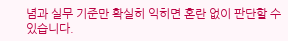념과 실무 기준만 확실히 익히면 혼란 없이 판단할 수 있습니다.